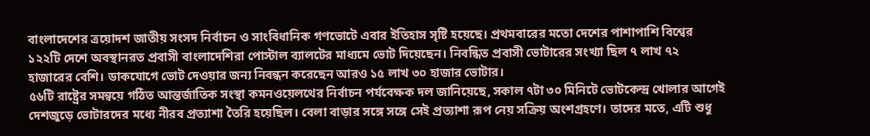বাংলাদেশের ত্রয়োদশ জাতীয় সংসদ নির্বাচন ও সাংবিধানিক গণভোটে এবার ইতিহাস সৃষ্টি হয়েছে। প্রথমবারের মতো দেশের পাশাপাশি বিশ্বের ১২২টি দেশে অবস্থানরত প্রবাসী বাংলাদেশিরা পোস্টাল ব্যালটের মাধ্যমে ভোট দিয়েছেন। নিবন্ধিত প্রবাসী ভোটারের সংখ্যা ছিল ৭ লাখ ৭২ হাজারের বেশি। ডাকযোগে ভোট দেওয়ার জন্য নিবন্ধন করেছেন আরও ১৫ লাখ ৩০ হাজার ভোটার।
৫৬টি রাষ্ট্রের সমন্বয়ে গঠিত আন্তর্জাতিক সংস্থা কমনওয়েলথের নির্বাচন পর্যবেক্ষক দল জানিয়েছে, সকাল ৭টা ৩০ মিনিটে ভোটকেন্দ্র খোলার আগেই দেশজুড়ে ভোটারদের মধ্যে নীরব প্রত্যাশা তৈরি হয়েছিল। বেলা বাড়ার সঙ্গে সঙ্গে সেই প্রত্যাশা রূপ নেয় সক্রিয় অংশগ্রহণে। তাদের মতে, এটি শুধু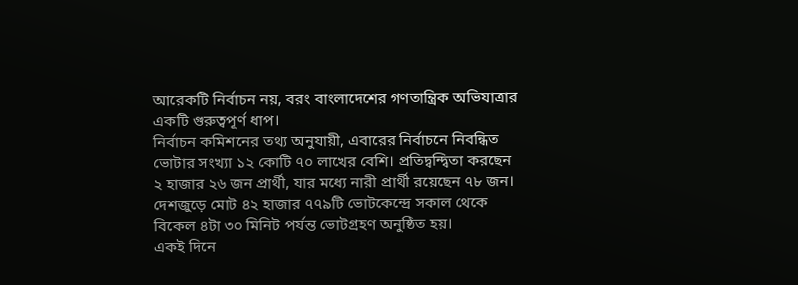আরেকটি নির্বাচন নয়, বরং বাংলাদেশের গণতান্ত্রিক অভিযাত্রার একটি গুরুত্বপূর্ণ ধাপ।
নির্বাচন কমিশনের তথ্য অনুযায়ী, এবারের নির্বাচনে নিবন্ধিত ভোটার সংখ্যা ১২ কোটি ৭০ লাখের বেশি। প্রতিদ্বন্দ্বিতা করছেন ২ হাজার ২৬ জন প্রার্থী, যার মধ্যে নারী প্রার্থী রয়েছেন ৭৮ জন। দেশজুড়ে মোট ৪২ হাজার ৭৭৯টি ভোটকেন্দ্রে সকাল থেকে বিকেল ৪টা ৩০ মিনিট পর্যন্ত ভোটগ্রহণ অনুষ্ঠিত হয়।
একই দিনে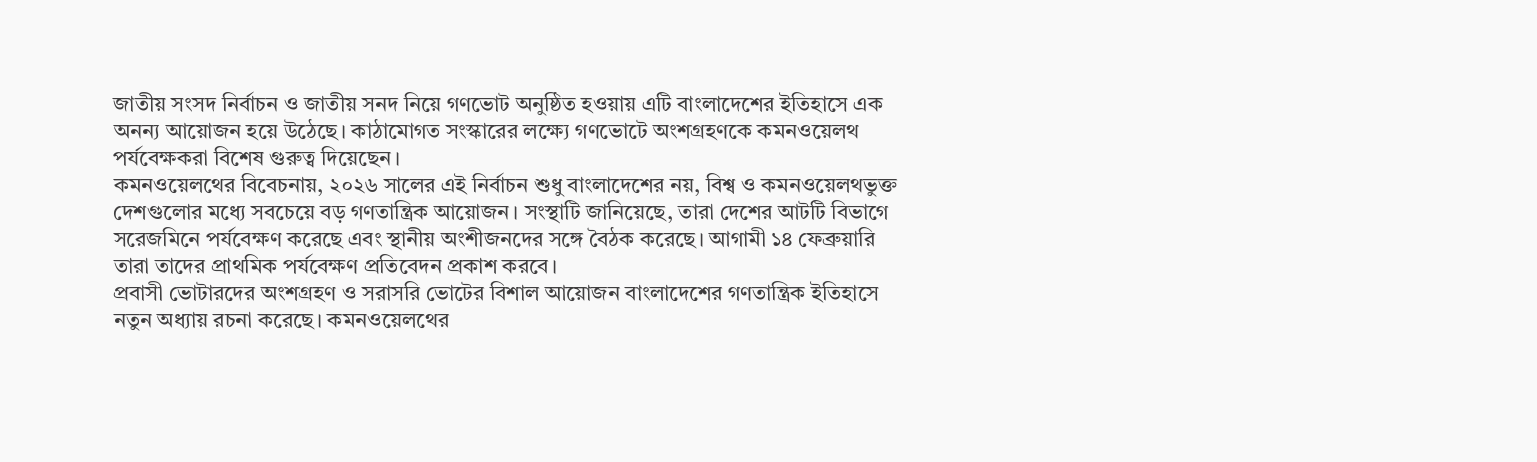জাতীয় সংসদ নির্বাচন ও জাতীয় সনদ নিয়ে গণভোট অনুষ্ঠিত হওয়ায় এটি বাংলাদেশের ইতিহাসে এক অনন্য আয়োজন হয়ে উঠেছে। কাঠামোগত সংস্কারের লক্ষ্যে গণভোটে অংশগ্রহণকে কমনওয়েলথ পর্যবেক্ষকরা বিশেষ গুরুত্ব দিয়েছেন।
কমনওয়েলথের বিবেচনায়, ২০২৬ সালের এই নির্বাচন শুধু বাংলাদেশের নয়, বিশ্ব ও কমনওয়েলথভুক্ত দেশগুলোর মধ্যে সবচেয়ে বড় গণতান্ত্রিক আয়োজন। সংস্থাটি জানিয়েছে, তারা দেশের আটটি বিভাগে সরেজমিনে পর্যবেক্ষণ করেছে এবং স্থানীয় অংশীজনদের সঙ্গে বৈঠক করেছে। আগামী ১৪ ফেব্রুয়ারি তারা তাদের প্রাথমিক পর্যবেক্ষণ প্রতিবেদন প্রকাশ করবে।
প্রবাসী ভোটারদের অংশগ্রহণ ও সরাসরি ভোটের বিশাল আয়োজন বাংলাদেশের গণতান্ত্রিক ইতিহাসে নতুন অধ্যায় রচনা করেছে। কমনওয়েলথের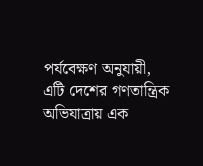পর্যবেক্ষণ অনুযায়ী, এটি দেশের গণতান্ত্রিক অভিযাত্রায় এক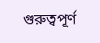গুরুত্বপূর্ণ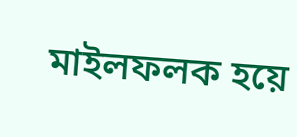মাইলফলক হয়ে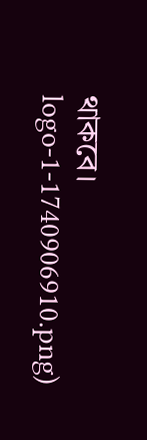থাকবে।
logo-1-1740906910.png)